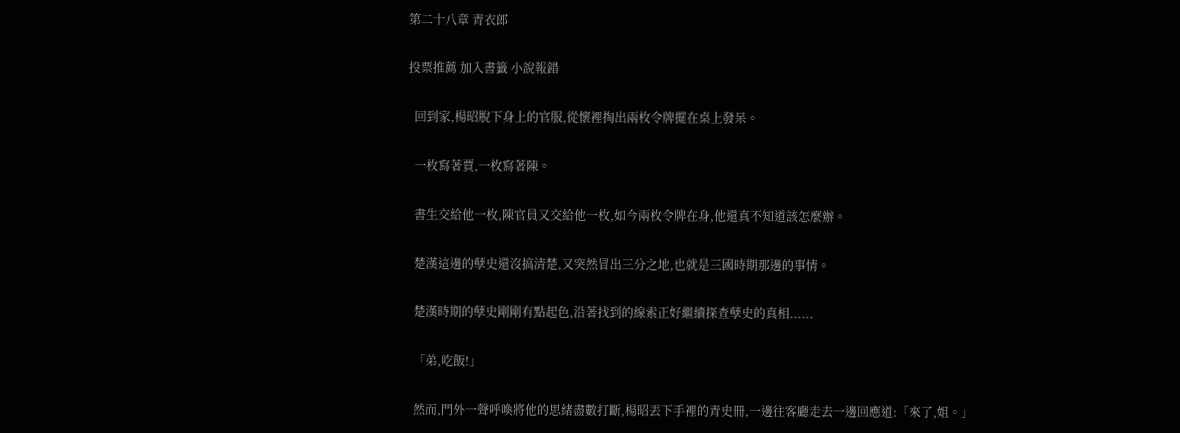第二十八章 青衣郎

投票推薦 加入書籤 小說報錯

  回到家,楊昭脫下身上的官服,從懷裡掏出兩枚令牌擺在桌上發呆。

  一枚寫著賈,一枚寫著陳。

  書生交給他一枚,陳官員又交給他一枚,如今兩枚令牌在身,他還真不知道該怎麼辦。

  楚漢這邊的孽史還沒搞清楚,又突然冒出三分之地,也就是三國時期那邊的事情。

  楚漢時期的孽史剛剛有點起色,沿著找到的線索正好繼續探查孽史的真相......

  「弟,吃飯!」

  然而,門外一聲呼喚將他的思緒盡數打斷,楊昭丟下手裡的青史冊,一邊往客廳走去一邊回應道:「來了,姐。」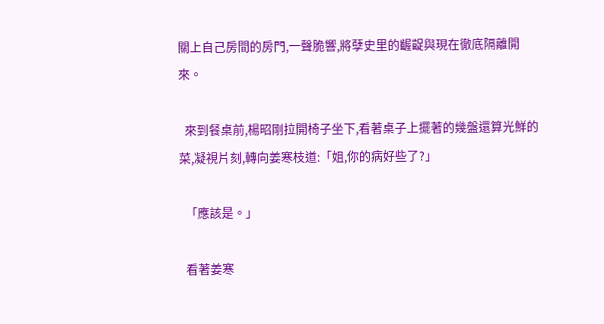關上自己房間的房門,一聲脆響,將孽史里的齷齪與現在徹底隔離開來。

  來到餐桌前,楊昭剛拉開椅子坐下,看著桌子上擺著的幾盤還算光鮮的菜,凝視片刻,轉向姜寒枝道:「姐,你的病好些了?」

  「應該是。」

  看著姜寒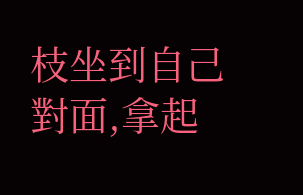枝坐到自己對面,拿起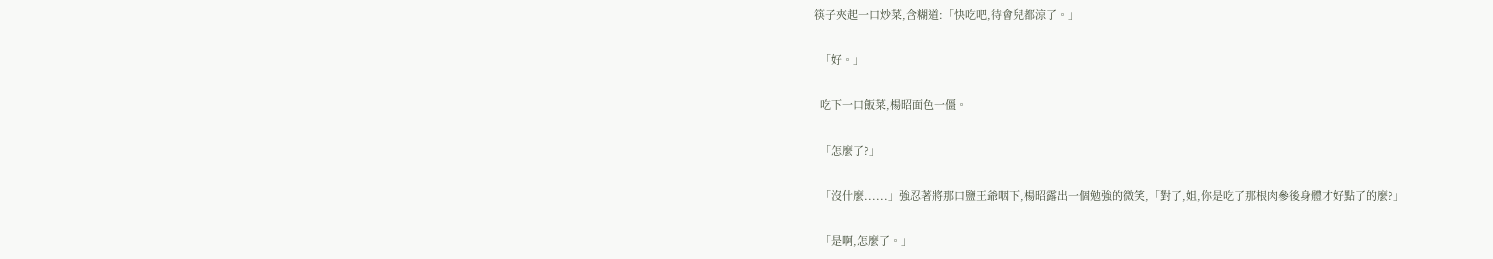筷子夾起一口炒菜,含糊道:「快吃吧,待會兒都涼了。」

  「好。」

  吃下一口飯菜,楊昭面色一僵。

  「怎麼了?」

  「沒什麼......」強忍著將那口鹽王爺咽下,楊昭露出一個勉強的微笑,「對了,姐,你是吃了那根肉參後身體才好點了的麼?」

  「是啊,怎麼了。」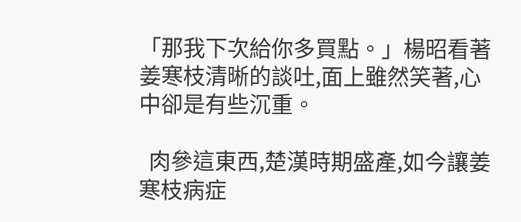「那我下次給你多買點。」楊昭看著姜寒枝清晰的談吐,面上雖然笑著,心中卻是有些沉重。

  肉參這東西,楚漢時期盛產,如今讓姜寒枝病症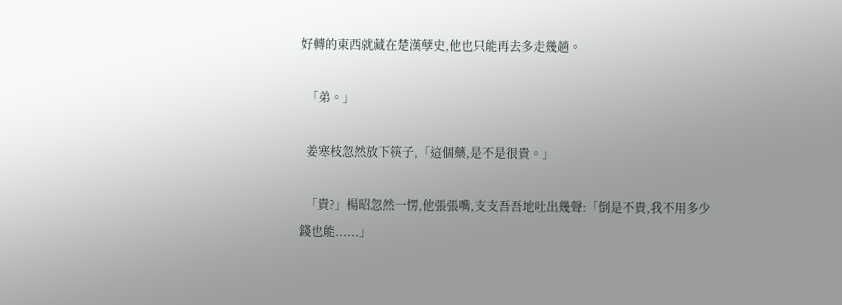好轉的東西就藏在楚漢孽史,他也只能再去多走幾趟。

  「弟。」

  姜寒枝忽然放下筷子,「這個藥,是不是很貴。」

  「貴?」楊昭忽然一愣,他張張嘴,支支吾吾地吐出幾聲:「倒是不貴,我不用多少錢也能......」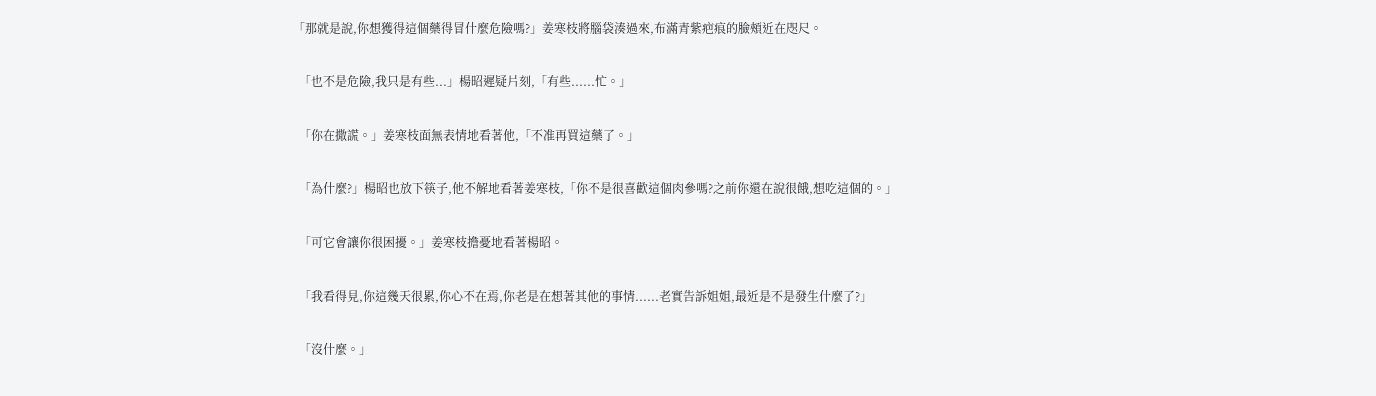「那就是說,你想獲得這個藥得冒什麼危險嗎?」姜寒枝將腦袋湊過來,布滿青紫疤痕的臉頰近在咫尺。

  「也不是危險,我只是有些...」楊昭遲疑片刻,「有些......忙。」

  「你在撒謊。」姜寒枝面無表情地看著他,「不准再買這藥了。」

  「為什麼?」楊昭也放下筷子,他不解地看著姜寒枝,「你不是很喜歡這個肉參嗎?之前你還在說很餓,想吃這個的。」

  「可它會讓你很困擾。」姜寒枝擔憂地看著楊昭。

  「我看得見,你這幾天很累,你心不在焉,你老是在想著其他的事情......老實告訴姐姐,最近是不是發生什麼了?」

  「沒什麼。」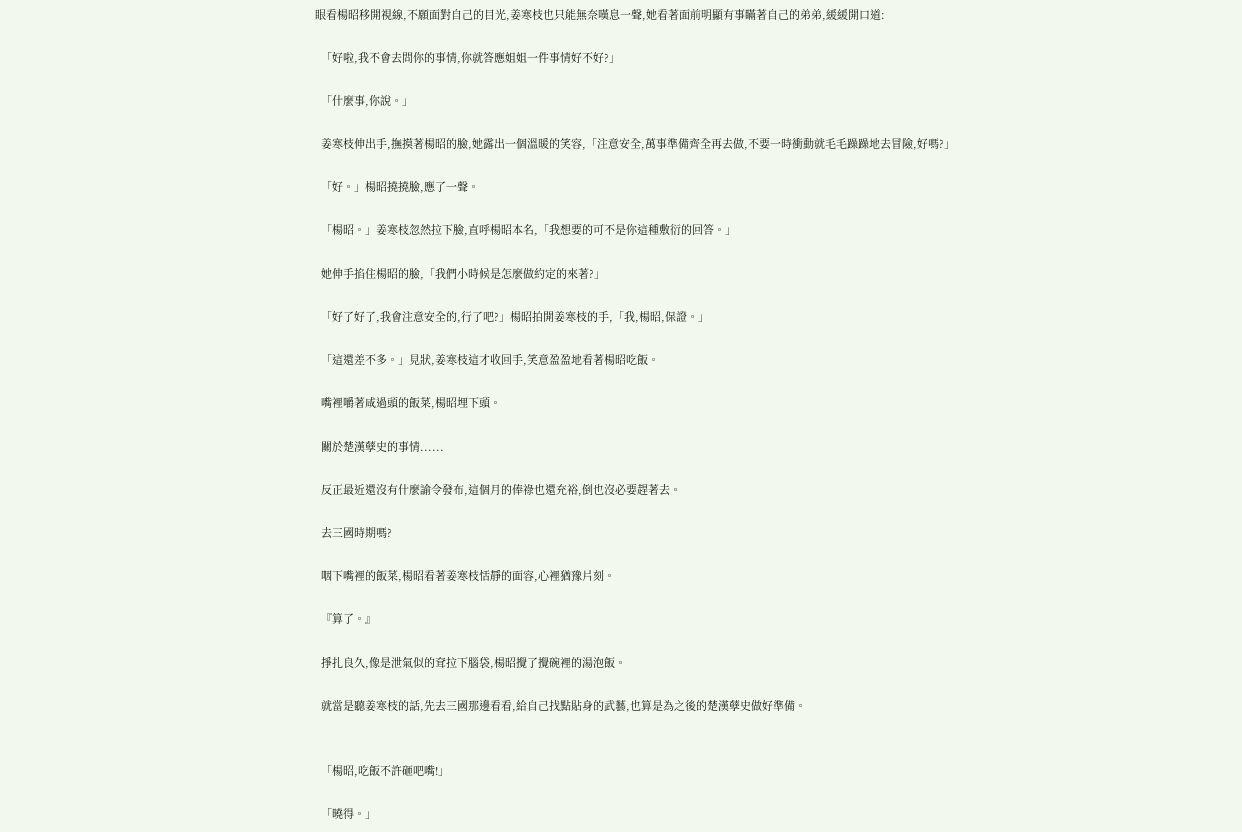眼看楊昭移開視線,不願面對自己的目光,姜寒枝也只能無奈嘆息一聲,她看著面前明顯有事瞞著自己的弟弟,緩緩開口道:

  「好啦,我不會去問你的事情,你就答應姐姐一件事情好不好?」

  「什麼事,你說。」

  姜寒枝伸出手,撫摸著楊昭的臉,她露出一個溫暖的笑容,「注意安全,萬事準備齊全再去做,不要一時衝動就毛毛躁躁地去冒險,好嗎?」

  「好。」楊昭撓撓臉,應了一聲。

  「楊昭。」姜寒枝忽然拉下臉,直呼楊昭本名,「我想要的可不是你這種敷衍的回答。」

  她伸手掐住楊昭的臉,「我們小時候是怎麼做約定的來著?」

  「好了好了,我會注意安全的,行了吧?」楊昭拍開姜寒枝的手,「我,楊昭,保證。」

  「這還差不多。」見狀,姜寒枝這才收回手,笑意盈盈地看著楊昭吃飯。

  嘴裡嚼著咸過頭的飯菜,楊昭埋下頭。

  關於楚漢孽史的事情......

  反正最近還沒有什麼諭令發布,這個月的俸祿也還充裕,倒也沒必要趕著去。

  去三國時期嗎?

  咽下嘴裡的飯菜,楊昭看著姜寒枝恬靜的面容,心裡猶豫片刻。

  『算了。』

  掙扎良久,像是泄氣似的耷拉下腦袋,楊昭攪了攪碗裡的湯泡飯。

  就當是聽姜寒枝的話,先去三國那邊看看,給自己找點貼身的武藝,也算是為之後的楚漢孽史做好準備。


  「楊昭,吃飯不許砸吧嘴!」

  「曉得。」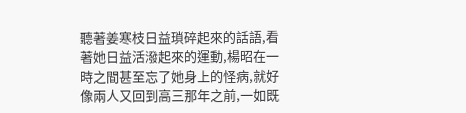聽著姜寒枝日益瑣碎起來的話語,看著她日益活潑起來的運動,楊昭在一時之間甚至忘了她身上的怪病,就好像兩人又回到高三那年之前,一如既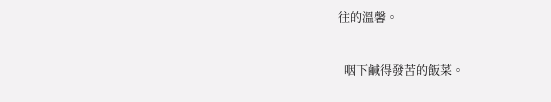往的溫馨。

  咽下鹹得發苦的飯菜。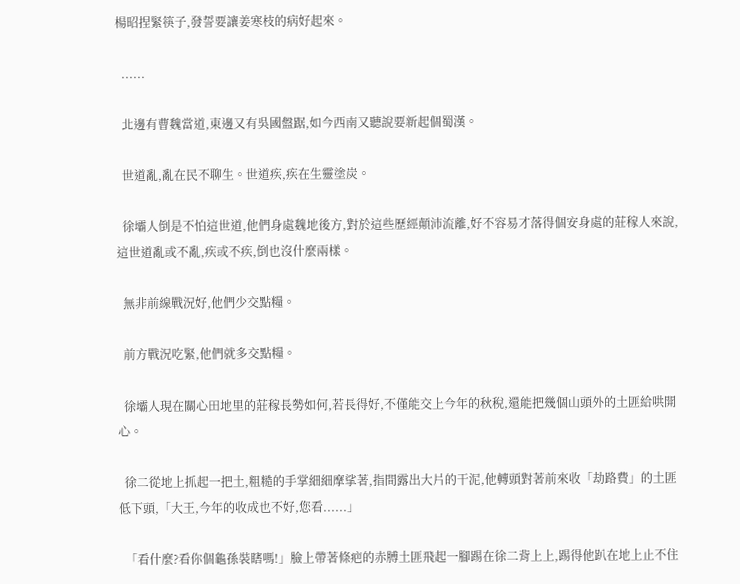楊昭捏緊筷子,發誓要讓姜寒枝的病好起來。

  ......

  北邊有曹魏當道,東邊又有吳國盤踞,如今西南又聽說要新起個蜀漢。

  世道亂,亂在民不聊生。世道疾,疾在生靈塗炭。

  徐壩人倒是不怕這世道,他們身處魏地後方,對於這些歷經顛沛流離,好不容易才落得個安身處的莊稼人來說,這世道亂或不亂,疾或不疾,倒也沒什麼兩樣。

  無非前線戰況好,他們少交點糧。

  前方戰況吃緊,他們就多交點糧。

  徐壩人現在關心田地里的莊稼長勢如何,若長得好,不僅能交上今年的秋稅,還能把幾個山頭外的土匪給哄開心。

  徐二從地上抓起一把土,粗糙的手掌細細摩挲著,指間露出大片的干泥,他轉頭對著前來收「劫路費」的土匪低下頭,「大王,今年的收成也不好,您看......」

  「看什麼?看你個龜孫裝瞎嗎!」臉上帶著條疤的赤膊土匪飛起一腳踢在徐二背上上,踢得他趴在地上止不住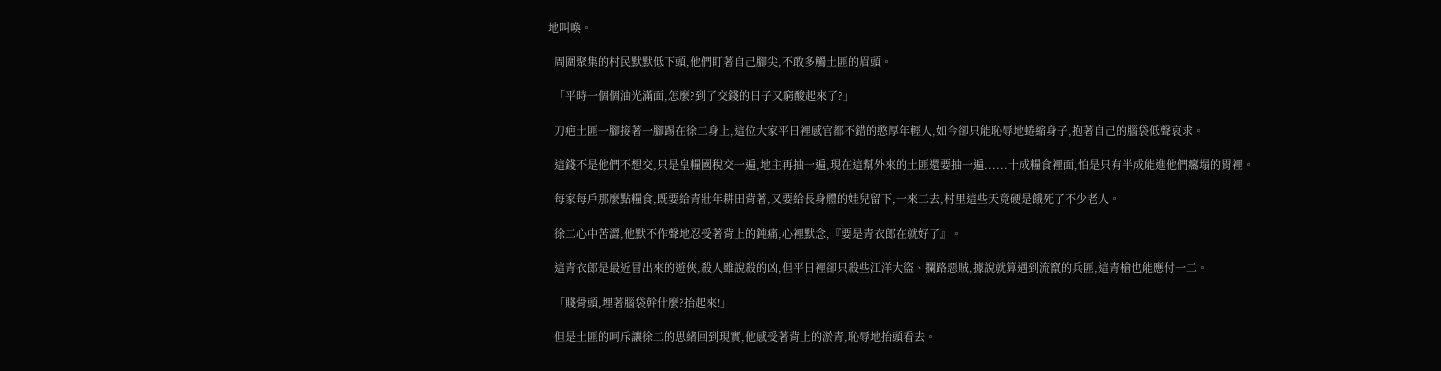地叫喚。

  周圍聚集的村民默默低下頭,他們盯著自己腳尖,不敢多觸土匪的眉頭。

  「平時一個個油光滿面,怎麼?到了交錢的日子又窮酸起來了?」

  刀疤土匪一腳接著一腳踢在徐二身上,這位大家平日裡感官都不錯的憨厚年輕人,如今卻只能恥辱地蜷縮身子,抱著自己的腦袋低聲哀求。

  這錢不是他們不想交,只是皇糧國稅交一遍,地主再抽一遍,現在這幫外來的土匪還要抽一遍......十成糧食裡面,怕是只有半成能進他們癟塌的胃裡。

  每家每戶那麼點糧食,既要給青壯年耕田背著,又要給長身體的娃兒留下,一來二去,村里這些天竟硬是餓死了不少老人。

  徐二心中苦澀,他默不作聲地忍受著背上的鈍痛,心裡默念,『要是青衣郎在就好了』。

  這青衣郎是最近冒出來的遊俠,殺人雖說殺的凶,但平日裡卻只殺些江洋大盜、攔路惡賊,據說就算遇到流竄的兵匪,這青槍也能應付一二。

  「賤骨頭,埋著腦袋幹什麼?抬起來!」

  但是土匪的呵斥讓徐二的思緒回到現實,他感受著背上的淤青,恥辱地抬頭看去。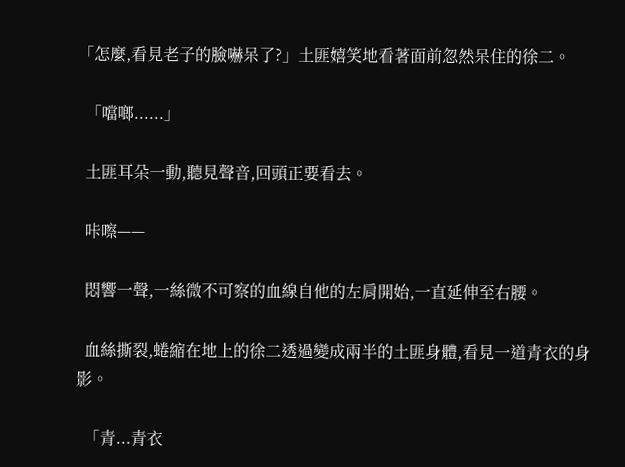「怎麼,看見老子的臉嚇呆了?」土匪嬉笑地看著面前忽然呆住的徐二。

  「噹啷......」

  土匪耳朵一動,聽見聲音,回頭正要看去。

  咔嚓——

  悶響一聲,一絲微不可察的血線自他的左肩開始,一直延伸至右腰。

  血絲撕裂,蜷縮在地上的徐二透過變成兩半的土匪身體,看見一道青衣的身影。

  「青...青衣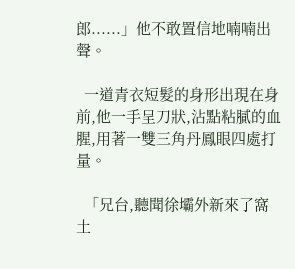郎......」他不敢置信地喃喃出聲。

  一道青衣短髮的身形出現在身前,他一手呈刀狀,沾點粘膩的血腥,用著一雙三角丹鳳眼四處打量。

  「兄台,聽聞徐壩外新來了窩土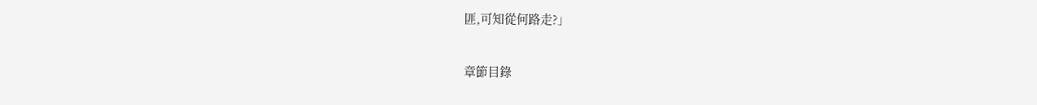匪,可知從何路走?」

章節目錄